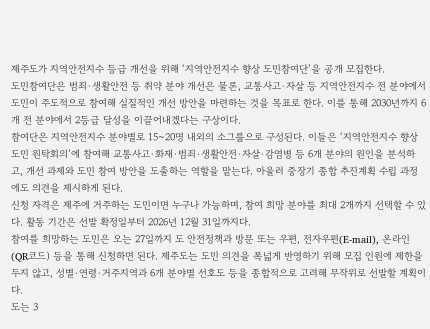제주도가 지역안전지수 등급 개선을 위해 ‘지역안전지수 향상 도민참여단’을 공개 모집한다.
도민참여단은 범죄·생활안전 등 취약 분야 개선은 물론, 교통사고·자살 등 지역안전지수 전 분야에서 도민이 주도적으로 참여해 실질적인 개선 방안을 마련하는 것을 목표로 한다. 이를 통해 2030년까지 6개 전 분야에서 2등급 달성을 이끌어내겠다는 구상이다.
참여단은 지역안전지수 분야별로 15~20명 내외의 소그룹으로 구성된다. 이들은 ‘지역안전지수 향상 도민 원탁회의’에 참여해 교통사고·화재·범죄·생활안전·자살·감염병 등 6개 분야의 원인을 분석하고, 개선 과제와 도민 참여 방안을 도출하는 역할을 맡는다. 아울러 중장기 종합 추진계획 수립 과정에도 의견을 제시하게 된다.
신청 자격은 제주에 거주하는 도민이면 누구나 가능하며, 참여 희망 분야를 최대 2개까지 선택할 수 있다. 활동 기간은 선발 확정일부터 2026년 12월 31일까지다.
참여를 희망하는 도민은 오는 27일까지 도 안전정책과 방문 또는 우편, 전자우편(E-mail), 온라인(QR코드) 등을 통해 신청하면 된다. 제주도는 도민 의견을 폭넓게 반영하기 위해 모집 인원에 제한을 두지 않고, 성별·연령·거주지역과 6개 분야별 선호도 등을 종합적으로 고려해 무작위로 선발할 계획이다.
도는 3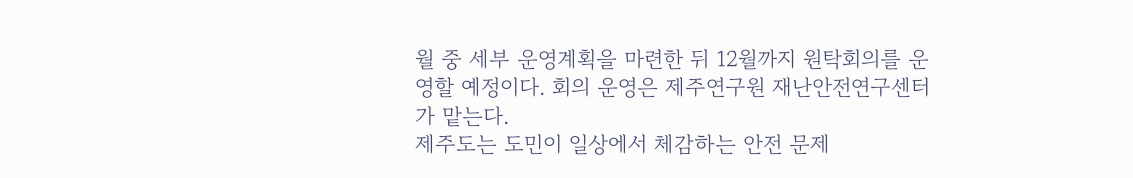월 중 세부 운영계획을 마련한 뒤 12월까지 원탁회의를 운영할 예정이다. 회의 운영은 제주연구원 재난안전연구센터가 맡는다.
제주도는 도민이 일상에서 체감하는 안전 문제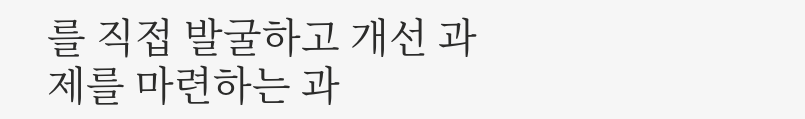를 직접 발굴하고 개선 과제를 마련하는 과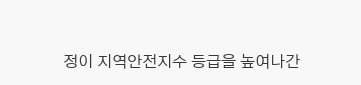정이 지역안전지수 등급을 높여나간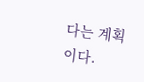다는 계획이다.